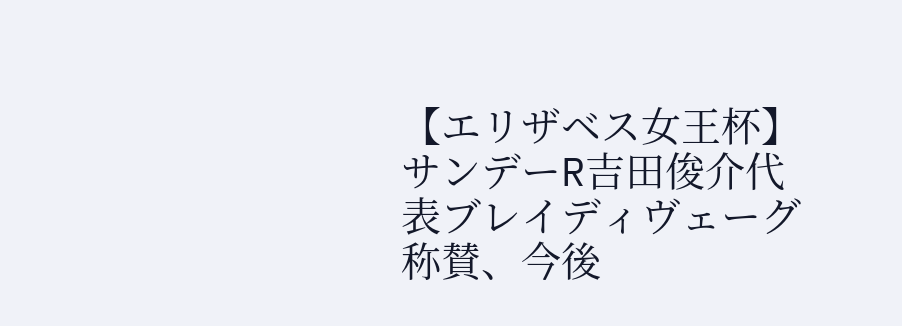【エリザベス女王杯】サンデーR吉田俊介代表ブレイディヴェーグ称賛、今後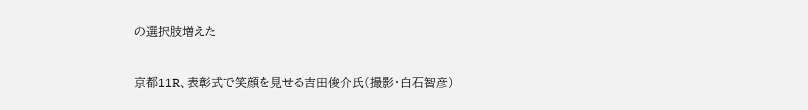の選択肢増えた

京都11R、表彰式で笑顔を見せる吉田俊介氏(撮影・白石智彦)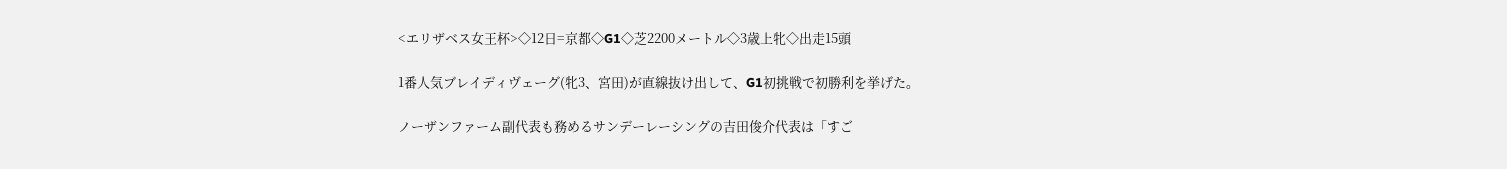<エリザベス女王杯>◇12日=京都◇G1◇芝2200メートル◇3歳上牝◇出走15頭

1番人気ブレイディヴェーグ(牝3、宮田)が直線抜け出して、G1初挑戦で初勝利を挙げた。

ノーザンファーム副代表も務めるサンデーレーシングの吉田俊介代表は「すご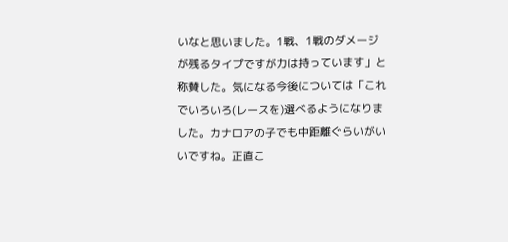いなと思いました。1戦、1戦のダメージが残るタイプですが力は持っています」と称賛した。気になる今後については「これでいろいろ(レースを)選べるようになりました。カナロアの子でも中距離ぐらいがいいですね。正直こ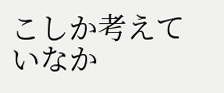こしか考えていなか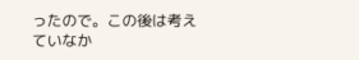ったので。この後は考えていなか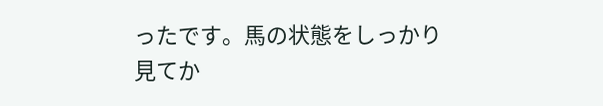ったです。馬の状態をしっかり見てか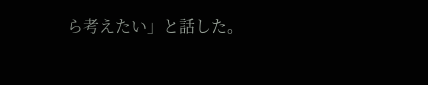ら考えたい」と話した。